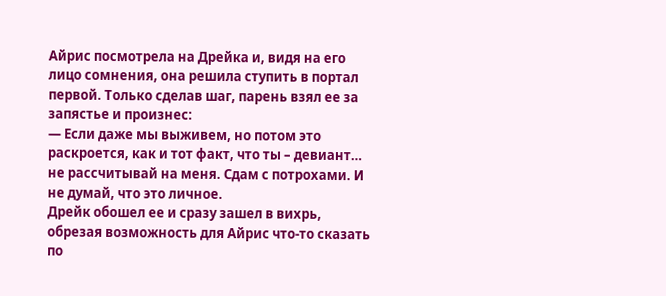Айрис посмотрела на Дрейка и, видя на его лицо сомнения, она решила ступить в портал первой. Только сделав шаг, парень взял ее за запястье и произнес:
— Если даже мы выживем, но потом это раскроется, как и тот факт, что ты – девиант… не рассчитывай на меня. Сдам с потрохами. И не думай, что это личное.
Дрейк обошел ее и сразу зашел в вихрь, обрезая возможность для Айрис что-то сказать по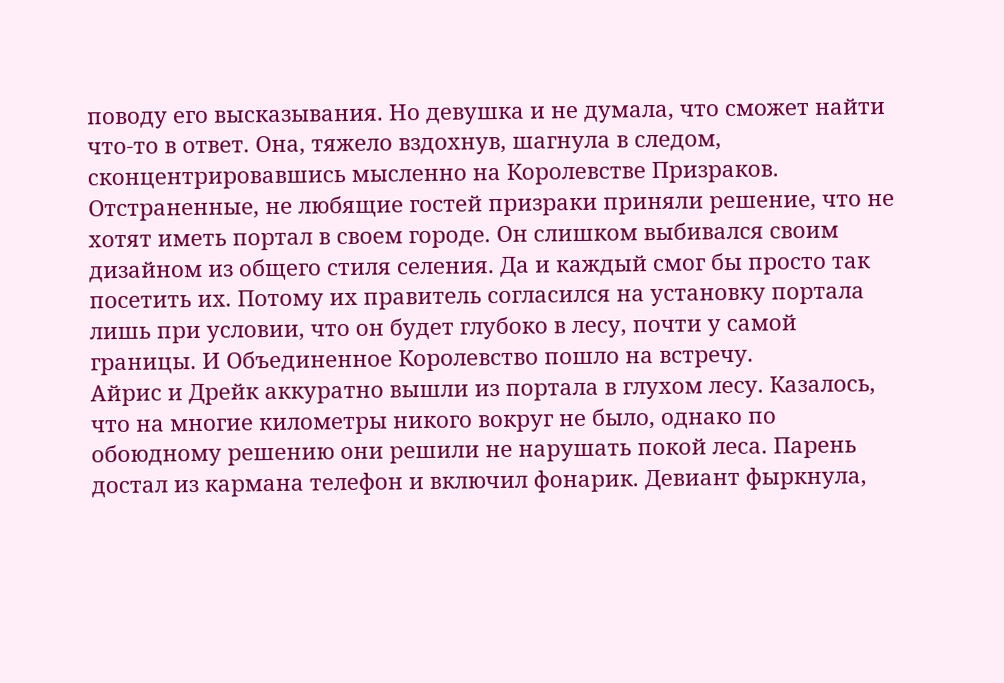поводу его высказывания. Но девушка и не думала, что сможет найти что-то в ответ. Она, тяжело вздохнув, шагнула в следом, сконцентрировавшись мысленно на Королевстве Призраков.
Отстраненные, не любящие гостей призраки приняли решение, что не хотят иметь портал в своем городе. Он слишком выбивался своим дизайном из общего стиля селения. Да и каждый смог бы просто так посетить их. Потому их правитель согласился на установку портала лишь при условии, что он будет глубоко в лесу, почти у самой границы. И Объединенное Королевство пошло на встречу.
Айрис и Дрейк аккуратно вышли из портала в глухом лесу. Казалось, что на многие километры никого вокруг не было, однако по обоюдному решению они решили не нарушать покой леса. Парень достал из кармана телефон и включил фонарик. Девиант фыркнула,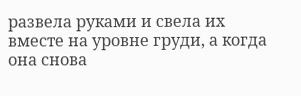развела руками и свела их вместе на уровне груди, а когда она снова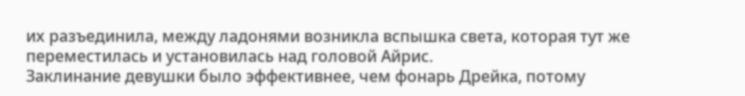их разъединила, между ладонями возникла вспышка света, которая тут же переместилась и установилась над головой Айрис.
Заклинание девушки было эффективнее, чем фонарь Дрейка, потому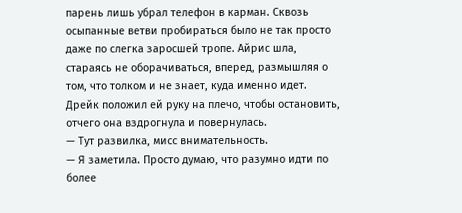парень лишь убрал телефон в карман. Сквозь осыпанные ветви пробираться было не так просто даже по слегка заросшей тропе. Айрис шла, стараясь не оборачиваться, вперед, размышляя о том, что толком и не знает, куда именно идет. Дрейк положил ей руку на плечо, чтобы остановить, отчего она вздрогнула и повернулась.
— Тут развилка, мисс внимательность.
— Я заметила. Просто думаю, что разумно идти по более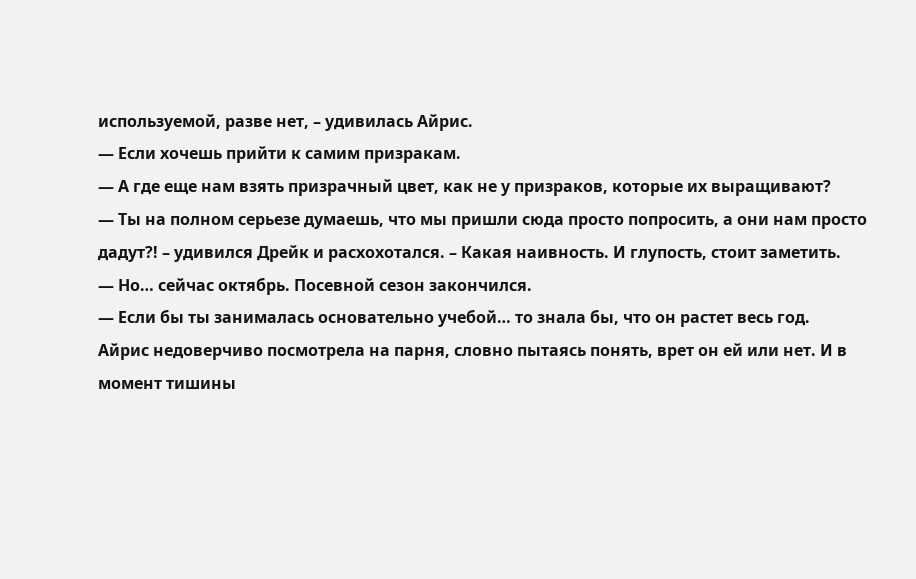используемой, разве нет, – удивилась Айрис.
— Если хочешь прийти к самим призракам.
— А где еще нам взять призрачный цвет, как не у призраков, которые их выращивают?
— Ты на полном серьезе думаешь, что мы пришли сюда просто попросить, а они нам просто дадут?! – удивился Дрейк и расхохотался. – Какая наивность. И глупость, стоит заметить.
— Но… сейчас октябрь. Посевной сезон закончился.
— Если бы ты занималась основательно учебой… то знала бы, что он растет весь год.
Айрис недоверчиво посмотрела на парня, словно пытаясь понять, врет он ей или нет. И в момент тишины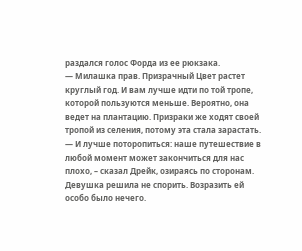раздался голос Форда из ее рюкзака.
— Милашка прав. Призрачный Цвет растет круглый год. И вам лучше идти по той тропе, которой пользуются меньше. Вероятно, она ведет на плантацию. Призраки же ходят своей тропой из селения, потому эта стала зарастать.
— И лучше поторопиться: наше путешествие в любой момент может закончиться для нас плохо, – сказал Дрейк, озираясь по сторонам.
Девушка решила не спорить. Возразить ей особо было нечего.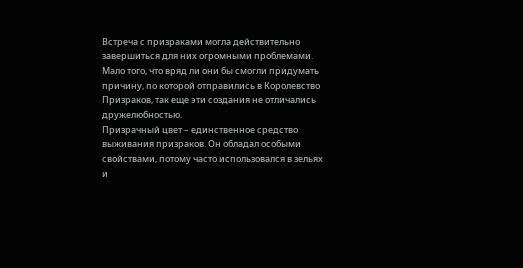Встреча с призраками могла действительно завершиться для них огромными проблемами. Мало того, что вряд ли они бы смогли придумать причину, по которой отправились в Королевство Призраков, так еще эти создания не отличались дружелюбностью.
Призрачный цвет – единственное средство выживания призраков. Он обладал особыми свойствами, потому часто использовался в зельях и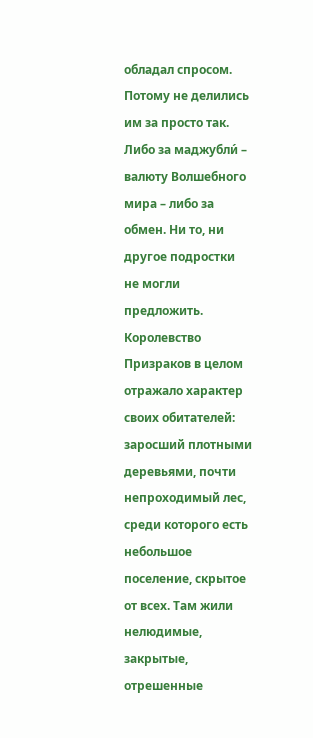обладал спросом. Потому не делились им за просто так. Либо за маджубли́ – валюту Волшебного мира – либо за обмен. Ни то, ни другое подростки не могли предложить.
Королевство Призраков в целом отражало характер своих обитателей: заросший плотными деревьями, почти непроходимый лес, среди которого есть небольшое поселение, скрытое от всех. Там жили нелюдимые, закрытые, отрешенные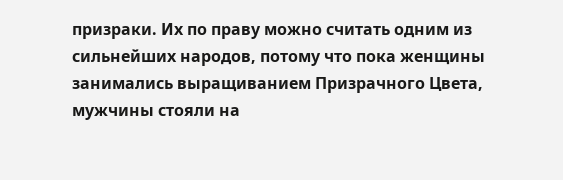призраки. Их по праву можно считать одним из сильнейших народов, потому что пока женщины занимались выращиванием Призрачного Цвета, мужчины стояли на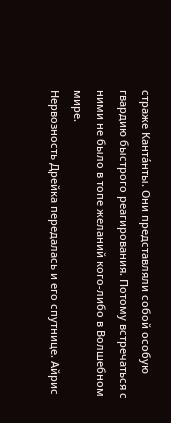страже Канта́нты. Они представляли собой особую гвардию быстрого реагирования. Потому встречаться с ними не было в топе желаний кого-либо в Волшебном мире.
Нервозность Дрейка передалась и его спутнице. Айрис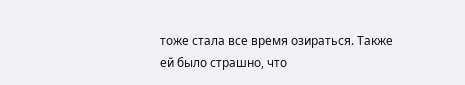тоже стала все время озираться. Также ей было страшно, что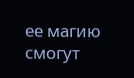ее магию смогут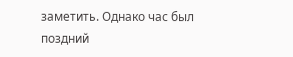заметить. Однако час был поздний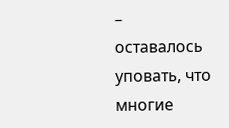– оставалось уповать, что многие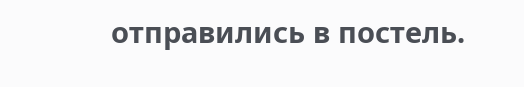отправились в постель.